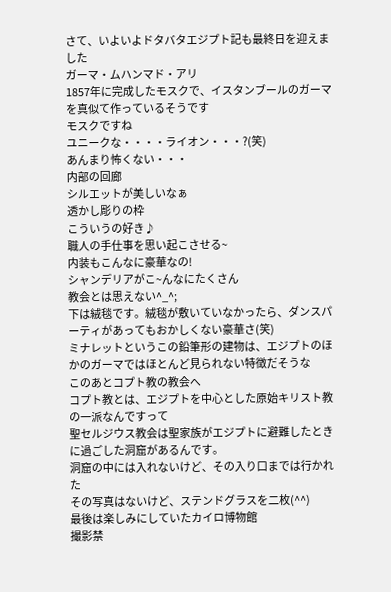さて、いよいよドタバタエジプト記も最終日を迎えました
ガーマ・ムハンマド・アリ
1857年に完成したモスクで、イスタンブールのガーマを真似て作っているそうです
モスクですね
ユニークな・・・・ライオン・・・?(笑)
あんまり怖くない・・・
内部の回廊
シルエットが美しいなぁ
透かし彫りの枠
こういうの好き♪
職人の手仕事を思い起こさせる~
内装もこんなに豪華なの!
シャンデリアがこ~んなにたくさん
教会とは思えない^_^;
下は絨毯です。絨毯が敷いていなかったら、ダンスパーティがあってもおかしくない豪華さ(笑)
ミナレットというこの鉛筆形の建物は、エジプトのほかのガーマではほとんど見られない特徴だそうな
このあとコプト教の教会へ
コプト教とは、エジプトを中心とした原始キリスト教の一派なんですって
聖セルジウス教会は聖家族がエジプトに避難したときに過ごした洞窟があるんです。
洞窟の中には入れないけど、その入り口までは行かれた
その写真はないけど、ステンドグラスを二枚(^^)
最後は楽しみにしていたカイロ博物館
撮影禁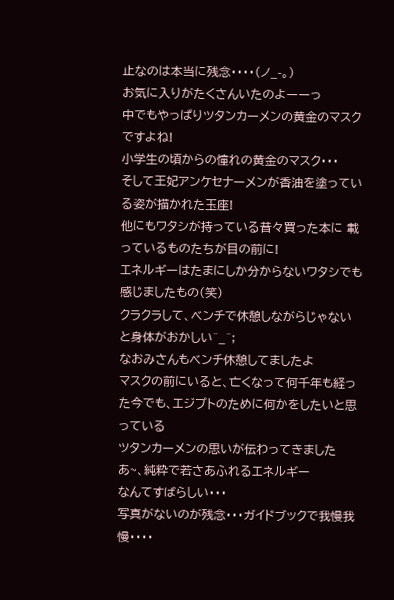止なのは本当に残念・・・・(ノ_-。)
お気に入りがたくさんいたのよーーっ
中でもやっぱりツタンカーメンの黄金のマスクですよね!
小学生の頃からの憧れの黄金のマスク・・・
そして王妃アンケセナーメンが香油を塗っている姿が描かれた玉座!
他にもワタシが持っている昔々買った本に 載っているものたちが目の前に!
エネルギーはたまにしか分からないワタシでも感じましたもの(笑)
クラクラして、ベンチで休憩しながらじゃないと身体がおかしい^_^;
なおみさんもベンチ休憩してましたよ
マスクの前にいると、亡くなって何千年も経った今でも、エジプトのために何かをしたいと思っている
ツタンカーメンの思いが伝わってきました
あ~、純粋で若さあふれるエネルギー
なんてすばらしい・・・
写真がないのが残念・・・ガイドブックで我慢我慢・・・・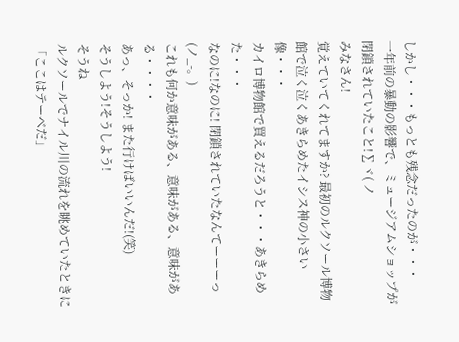しかし・・・もっとも残念だったのが・・・
一年前の暴動の影響で、ミュージアムショップが閉鎖されていたこと!∑ヾ( ノ
みなさん!
覚えていてくれてますか? 最初のルクソール博物館で泣く泣くあきらめたイシス神の小さい像・・・
カイロ博物館で買えるだろうと・・・あきらめた・・・
なのに!なのに! 閉鎖されていたなんてーーーっ(ノ_-。)
これも何か意味がある、意味がある、意味がある・・・・
あっ、そっか! また行けばいいんだ!(笑)
そうしよう!そうしよう!
そうね
ルクソールでナイル川の流れを眺めていたときに
「ここはテーベだ」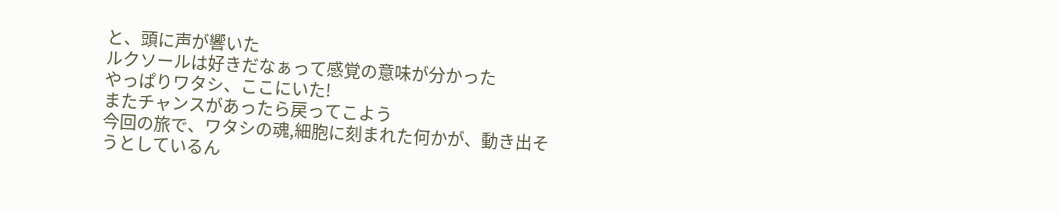と、頭に声が響いた
ルクソールは好きだなぁって感覚の意味が分かった
やっぱりワタシ、ここにいた!
またチャンスがあったら戻ってこよう
今回の旅で、ワタシの魂,細胞に刻まれた何かが、動き出そうとしているん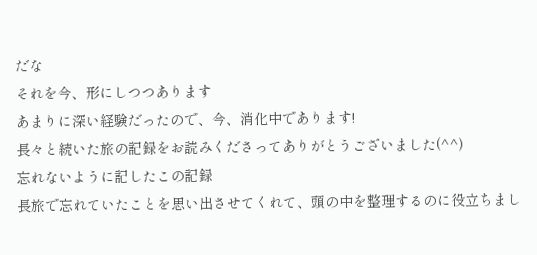だな
それを今、形にしつつあります
あまりに深い経験だったので、今、消化中であります!
長々と続いた旅の記録をお読みくださってありがとうございました(^^)
忘れないように記したこの記録
長旅で忘れていたことを思い出させてくれて、頭の中を整理するのに役立ちまし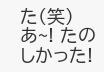た(笑)
あ~! たのしかった!